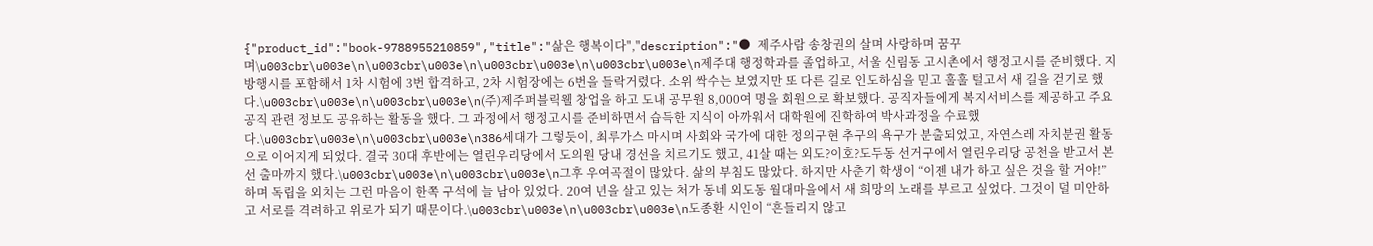{"product_id":"book-9788955210859","title":"삶은 행복이다","description":"● 제주사람 송창권의 살며 사랑하며 꿈꾸며\u003cbr\u003e\n\u003cbr\u003e\n\u003cbr\u003e\n\u003cbr\u003e\n제주대 행정학과를 졸업하고, 서울 신림동 고시촌에서 행정고시를 준비했다. 지방행시를 포함해서 1차 시험에 3번 합격하고, 2차 시험장에는 6번을 들락거렸다. 소위 싹수는 보였지만 또 다른 길로 인도하심을 믿고 훌훌 털고서 새 길을 걷기로 했다.\u003cbr\u003e\n\u003cbr\u003e\n(주)제주퍼블릭웰 창업을 하고 도내 공무원 8,000여 명을 회원으로 확보했다. 공직자들에게 복지서비스를 제공하고 주요 공직 관련 정보도 공유하는 활동을 했다. 그 과정에서 행정고시를 준비하면서 습득한 지식이 아까워서 대학원에 진학하여 박사과정을 수료했다.\u003cbr\u003e\n\u003cbr\u003e\n386세대가 그렇듯이, 최루가스 마시며 사회와 국가에 대한 정의구현 추구의 욕구가 분출되었고, 자연스레 자치분권 활동으로 이어지게 되었다. 결국 30대 후반에는 열린우리당에서 도의원 당내 경선을 치르기도 했고, 41살 때는 외도?이호?도두동 선거구에서 열린우리당 공천을 받고서 본선 출마까지 했다.\u003cbr\u003e\n\u003cbr\u003e\n그후 우여곡절이 많았다. 삶의 부침도 많았다. 하지만 사춘기 학생이 “이젠 내가 하고 싶은 것을 할 거야!” 하며 독립을 외치는 그런 마음이 한쪽 구석에 늘 남아 있었다. 20여 년을 살고 있는 처가 동네 외도동 월대마을에서 새 희망의 노래를 부르고 싶었다. 그것이 덜 미안하고 서로를 격려하고 위로가 되기 때문이다.\u003cbr\u003e\n\u003cbr\u003e\n도종환 시인이 “흔들리지 않고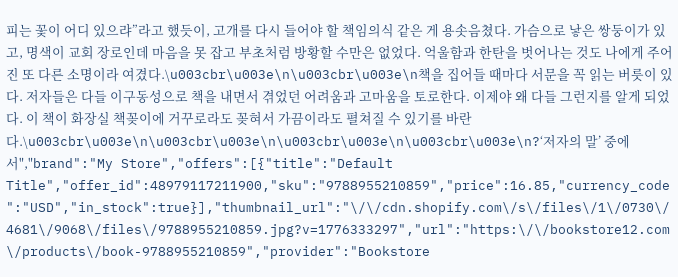피는 꽃이 어디 있으랴”라고 했듯이, 고개를 다시 들어야 할 책임의식 같은 게 용솟음쳤다. 가슴으로 낳은 쌍둥이가 있고, 명색이 교회 장로인데 마음을 못 잡고 부초처럼 방황할 수만은 없었다. 억울함과 한탄을 벗어나는 것도 나에게 주어진 또 다른 소명이라 여겼다.\u003cbr\u003e\n\u003cbr\u003e\n책을 집어들 때마다 서문을 꼭 읽는 버릇이 있다. 저자들은 다들 이구동성으로 책을 내면서 겪었던 어려움과 고마움을 토로한다. 이제야 왜 다들 그런지를 알게 되었다. 이 책이 화장실 책꽂이에 거꾸로라도 꽂혀서 가끔이라도 펼쳐질 수 있기를 바란다.\u003cbr\u003e\n\u003cbr\u003e\n\u003cbr\u003e\n\u003cbr\u003e\n?‘저자의 말’ 중에서","brand":"My Store","offers":[{"title":"Default Title","offer_id":48979117211900,"sku":"9788955210859","price":16.85,"currency_code":"USD","in_stock":true}],"thumbnail_url":"\/\/cdn.shopify.com\/s\/files\/1\/0730\/4681\/9068\/files\/9788955210859.jpg?v=1776333297","url":"https:\/\/bookstore12.com\/products\/book-9788955210859","provider":"Bookstore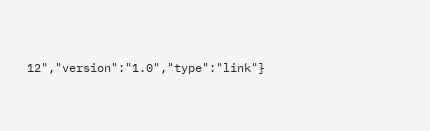12","version":"1.0","type":"link"}